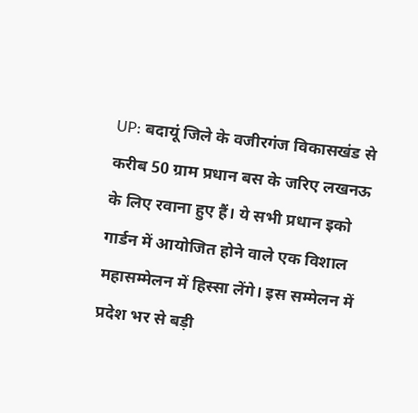UP: बदायूं जिले के वजीरगंज विकासखंड से करीब 50 ग्राम प्रधान बस के जरिए लखनऊ के लिए रवाना हुए हैं। ये सभी प्रधान इको गार्डन में आयोजित होने वाले एक विशाल महासम्मेलन में हिस्सा लेंगे। इस सम्मेलन में प्रदेश भर से बड़ी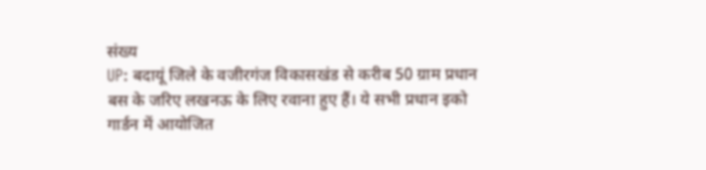संख्य
UP: बदायूं जिले के वजीरगंज विकासखंड से करीब 50 ग्राम प्रधान बस के जरिए लखनऊ के लिए रवाना हुए हैं। ये सभी प्रधान इको गार्डन में आयोजित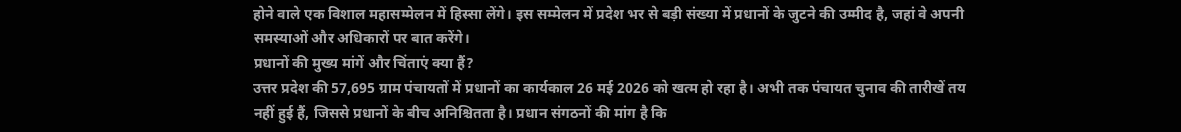होने वाले एक विशाल महासम्मेलन में हिस्सा लेंगे। इस सम्मेलन में प्रदेश भर से बड़ी संख्या में प्रधानों के जुटने की उम्मीद है, जहां वे अपनी समस्याओं और अधिकारों पर बात करेंगे।
प्रधानों की मुख्य मांगें और चिंताएं क्या हैं?
उत्तर प्रदेश की 57,695 ग्राम पंचायतों में प्रधानों का कार्यकाल 26 मई 2026 को खत्म हो रहा है। अभी तक पंचायत चुनाव की तारीखें तय नहीं हुई हैं, जिससे प्रधानों के बीच अनिश्चितता है। प्रधान संगठनों की मांग है कि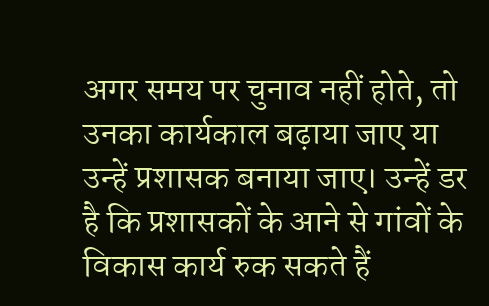अगर समय पर चुनाव नहीं होते, तो उनका कार्यकाल बढ़ाया जाए या उन्हें प्रशासक बनाया जाए। उन्हें डर है कि प्रशासकों के आने से गांवों के विकास कार्य रुक सकते हैं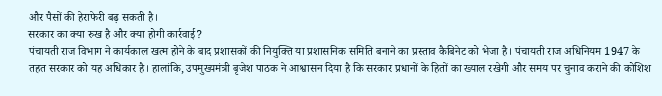और पैसों की हेराफेरी बढ़ सकती है।
सरकार का क्या रुख है और क्या होगी कार्रवाई?
पंचायती राज विभाग ने कार्यकाल खत्म होने के बाद प्रशासकों की नियुक्ति या प्रशासनिक समिति बनाने का प्रस्ताव कैबिनेट को भेजा है। पंचायती राज अधिनियम 1947 के तहत सरकार को यह अधिकार है। हालांकि, उपमुख्यमंत्री बृजेश पाठक ने आश्वासन दिया है कि सरकार प्रधानों के हितों का ख्याल रखेगी और समय पर चुनाव कराने की कोशिश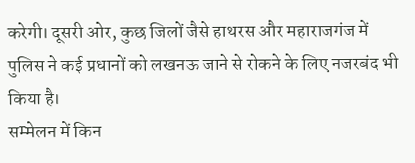करेगी। दूसरी ओर, कुछ जिलों जैसे हाथरस और महाराजगंज में पुलिस ने कई प्रधानों को लखनऊ जाने से रोकने के लिए नजरबंद भी किया है।
सम्मेलन में किन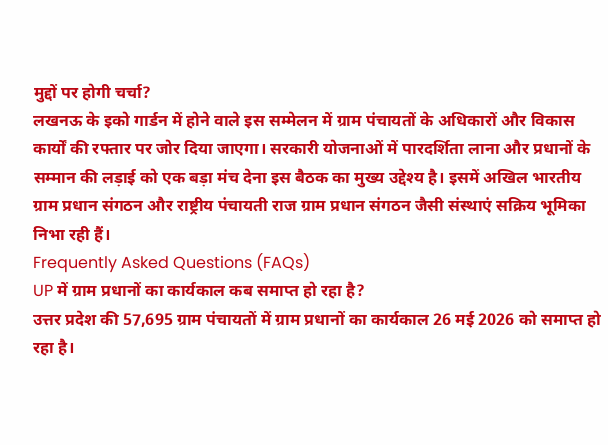मुद्दों पर होगी चर्चा?
लखनऊ के इको गार्डन में होने वाले इस सम्मेलन में ग्राम पंचायतों के अधिकारों और विकास कार्यों की रफ्तार पर जोर दिया जाएगा। सरकारी योजनाओं में पारदर्शिता लाना और प्रधानों के सम्मान की लड़ाई को एक बड़ा मंच देना इस बैठक का मुख्य उद्देश्य है। इसमें अखिल भारतीय ग्राम प्रधान संगठन और राष्ट्रीय पंचायती राज ग्राम प्रधान संगठन जैसी संस्थाएं सक्रिय भूमिका निभा रही हैं।
Frequently Asked Questions (FAQs)
UP में ग्राम प्रधानों का कार्यकाल कब समाप्त हो रहा है?
उत्तर प्रदेश की 57,695 ग्राम पंचायतों में ग्राम प्रधानों का कार्यकाल 26 मई 2026 को समाप्त हो रहा है।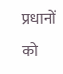प्रधानों को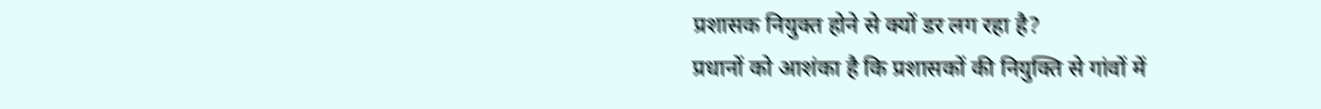प्रशासक नियुक्त होने से क्यों डर लग रहा है?
प्रधानों को आशंका है कि प्रशासकों की नियुक्ति से गांवों में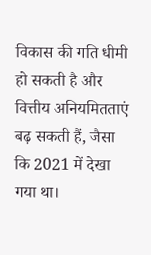विकास की गति धीमी हो सकती है और वित्तीय अनियमितताएं बढ़ सकती हैं, जैसा कि 2021 में देखा गया था।